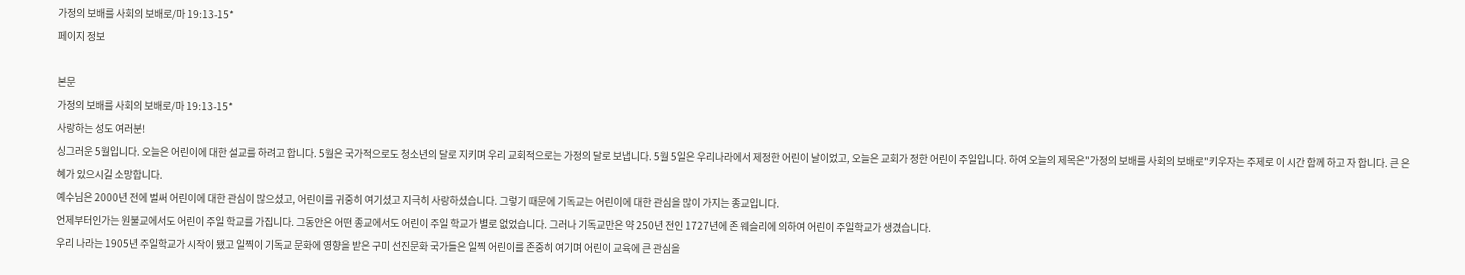가정의 보배를 사회의 보배로/마 19:13-15*
페이지 정보

본문
가정의 보배를 사회의 보배로/마 19:13-15*
사랑하는 성도 여러분!
싱그러운 5월입니다. 오늘은 어린이에 대한 설교를 하려고 합니다. 5월은 국가적으로도 청소년의 달로 지키며 우리 교회적으로는 가정의 달로 보냅니다. 5월 5일은 우리나라에서 제정한 어린이 날이었고, 오늘은 교회가 정한 어린이 주일입니다. 하여 오늘의 제목은"가정의 보배를 사회의 보배로"키우자는 주제로 이 시간 함께 하고 자 합니다. 큰 은혜가 있으시길 소망합니다.
예수님은 2000년 전에 벌써 어린이에 대한 관심이 많으셨고, 어린이를 귀중히 여기셨고 지극히 사랑하셨습니다. 그렇기 때문에 기독교는 어린이에 대한 관심을 많이 가지는 종교입니다.
언제부터인가는 원불교에서도 어린이 주일 학교를 가집니다. 그동안은 어떤 종교에서도 어린이 주일 학교가 별로 없었습니다. 그러나 기독교만은 약 250년 전인 1727년에 존 웨슬리에 의하여 어린이 주일학교가 생겼습니다.
우리 나라는 1905년 주일학교가 시작이 됐고 일찍이 기독교 문화에 영향을 받은 구미 선진문화 국가들은 일찍 어린이를 존중히 여기며 어린이 교육에 큰 관심을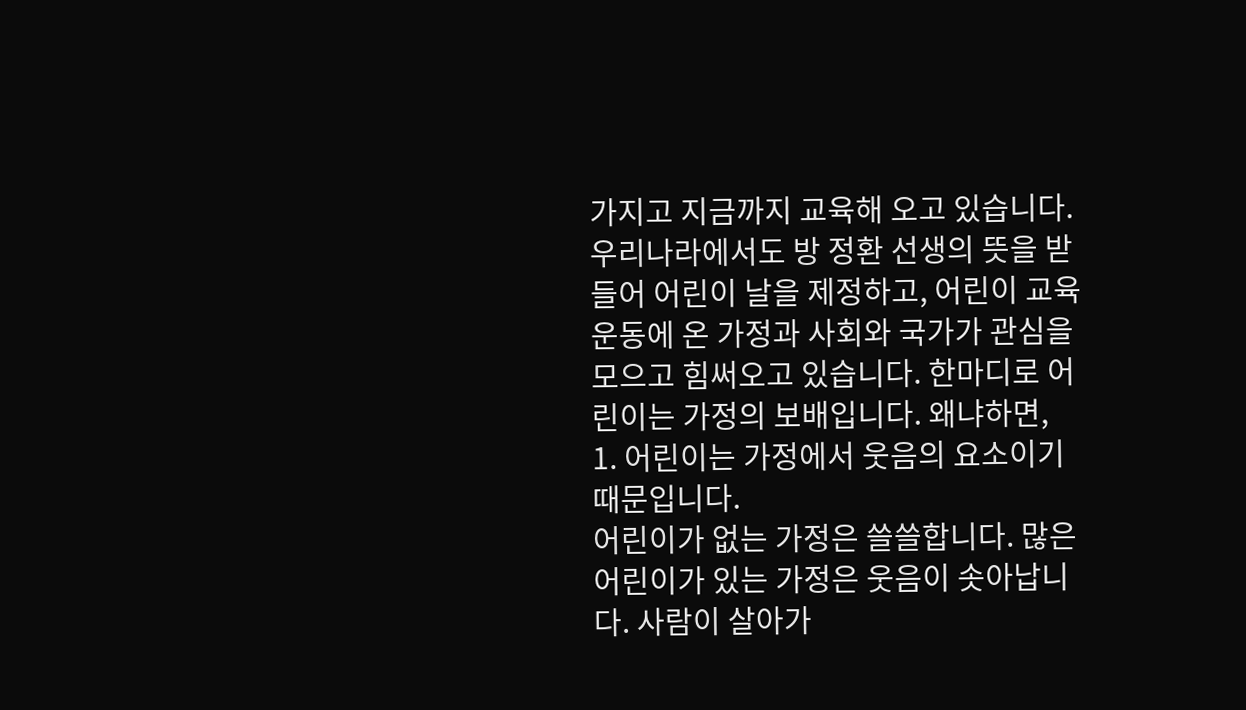가지고 지금까지 교육해 오고 있습니다.
우리나라에서도 방 정환 선생의 뜻을 받들어 어린이 날을 제정하고, 어린이 교육 운동에 온 가정과 사회와 국가가 관심을 모으고 힘써오고 있습니다. 한마디로 어린이는 가정의 보배입니다. 왜냐하면,
1. 어린이는 가정에서 웃음의 요소이기 때문입니다.
어린이가 없는 가정은 쓸쓸합니다. 많은 어린이가 있는 가정은 웃음이 솟아납니다. 사람이 살아가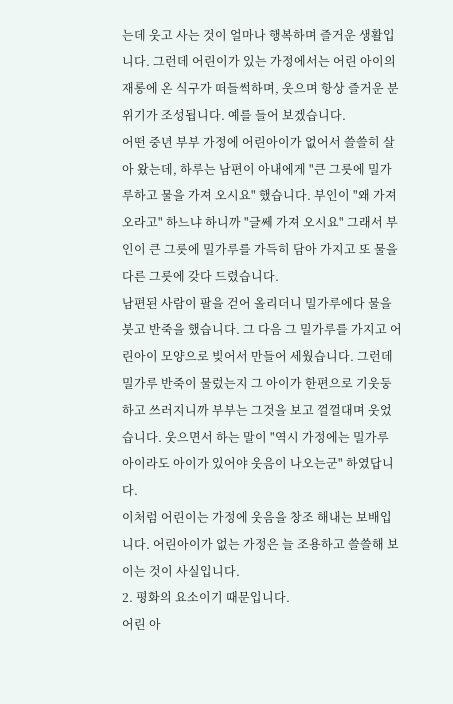는데 웃고 사는 것이 얼마나 행복하며 즐거운 생활입니다. 그런데 어린이가 있는 가정에서는 어린 아이의 재롱에 온 식구가 떠들썩하며, 웃으며 항상 즐거운 분위기가 조성됩니다. 예를 들어 보겠습니다.
어떤 중년 부부 가정에 어린아이가 없어서 쓸쓸히 살아 왔는데, 하루는 남편이 아내에게 "큰 그릇에 밀가루하고 물을 가져 오시요" 했습니다. 부인이 "왜 가져 오라고" 하느냐 하니까 "글쎄 가져 오시요" 그래서 부인이 큰 그릇에 밀가루를 가득히 담아 가지고 또 물을 다른 그릇에 갖다 드렸습니다.
남편된 사람이 팔을 걷어 올리더니 밀가루에다 물을 붓고 반죽을 했습니다. 그 다음 그 밀가루를 가지고 어린아이 모양으로 빚어서 만들어 세웠습니다. 그런데 밀가루 반죽이 물렀는지 그 아이가 한편으로 기웃둥하고 쓰러지니까 부부는 그것을 보고 껄껄대며 웃었습니다. 웃으면서 하는 말이 "역시 가정에는 밀가루 아이라도 아이가 있어야 웃음이 나오는군" 하였답니다.
이처럼 어린이는 가정에 웃음을 창조 해내는 보배입니다. 어린아이가 없는 가정은 늘 조용하고 쓸쓸해 보이는 것이 사실입니다.
2. 평화의 요소이기 때문입니다.
어린 아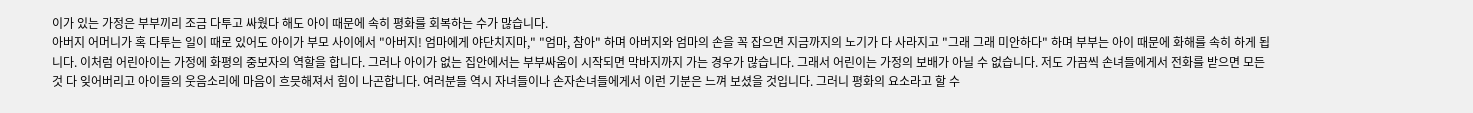이가 있는 가정은 부부끼리 조금 다투고 싸웠다 해도 아이 때문에 속히 평화를 회복하는 수가 많습니다.
아버지 어머니가 혹 다투는 일이 때로 있어도 아이가 부모 사이에서 "아버지! 엄마에게 야단치지마," "엄마, 참아" 하며 아버지와 엄마의 손을 꼭 잡으면 지금까지의 노기가 다 사라지고 "그래 그래 미안하다" 하며 부부는 아이 때문에 화해를 속히 하게 됩니다. 이처럼 어린아이는 가정에 화평의 중보자의 역할을 합니다. 그러나 아이가 없는 집안에서는 부부싸움이 시작되면 막바지까지 가는 경우가 많습니다. 그래서 어린이는 가정의 보배가 아닐 수 없습니다. 저도 가끔씩 손녀들에게서 전화를 받으면 모든 것 다 잊어버리고 아이들의 웃음소리에 마음이 흐믓해져서 힘이 나곤합니다. 여러분들 역시 자녀들이나 손자손녀들에게서 이런 기분은 느껴 보셨을 것입니다. 그러니 평화의 요소라고 할 수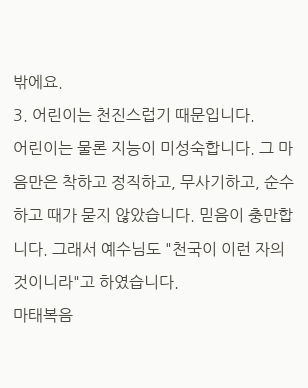밖에요.
3. 어린이는 천진스럽기 때문입니다.
어린이는 물론 지능이 미성숙합니다. 그 마음만은 착하고 정직하고, 무사기하고, 순수하고 때가 묻지 않았습니다. 믿음이 충만합니다. 그래서 예수님도 "천국이 이런 자의 것이니라"고 하였습니다.
마태복음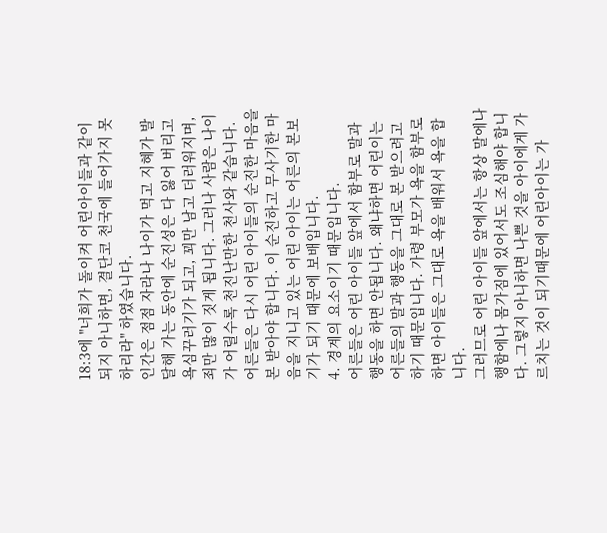18:3에 "너희가 돌이켜 어린아이들과 같이 되지 아니하면, 결단코 천국에 들어가지 못하리라" 하였습니다.
인간은 점점 자라나 나이가 먹고 지혜가 발달해 가는 동안에 순진성은 다 잃어 버리고 욕심꾸러기가 되고, 꾀만 남고 더러워지며, 죄만 많이 짓게 됩니다. 그러나 사람은 나이가 어릴수록 천진난만한 천사와 같습니다.
어른들은 다시 어린 아이들의 순진한 마음을 본 받아야 합니다. 이 순진하고 무사기한 마음을 지니고 있는 어린 아이는 어른의 본보기가 되기 때문에 보배입니다.
4. 경계의 요소이기 때문입니다.
어른들은 어린 아이들 앞에서 함부로 말과 행동을 하면 안됩니다. 왜냐하면 어린이는 어른들의 말과 행동을 그대로 본 받으려고 하기 때문입니다. 가령 부모가 욕을 함부로 하면 아이들은 그대로 욕을 배워서 욕을 합니다.
그러므로 어린 아이들 앞에서는 항상 말에나 행함에나 몸가짐에 있어서도 조심해야 합니다. 그렇지 아니하면 나쁜 것을 아이에게 가르치는 것이 되기때문에 어린아이는 가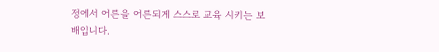정에서 어른을 어른되게 스스로 교육 시키는 보배입니다.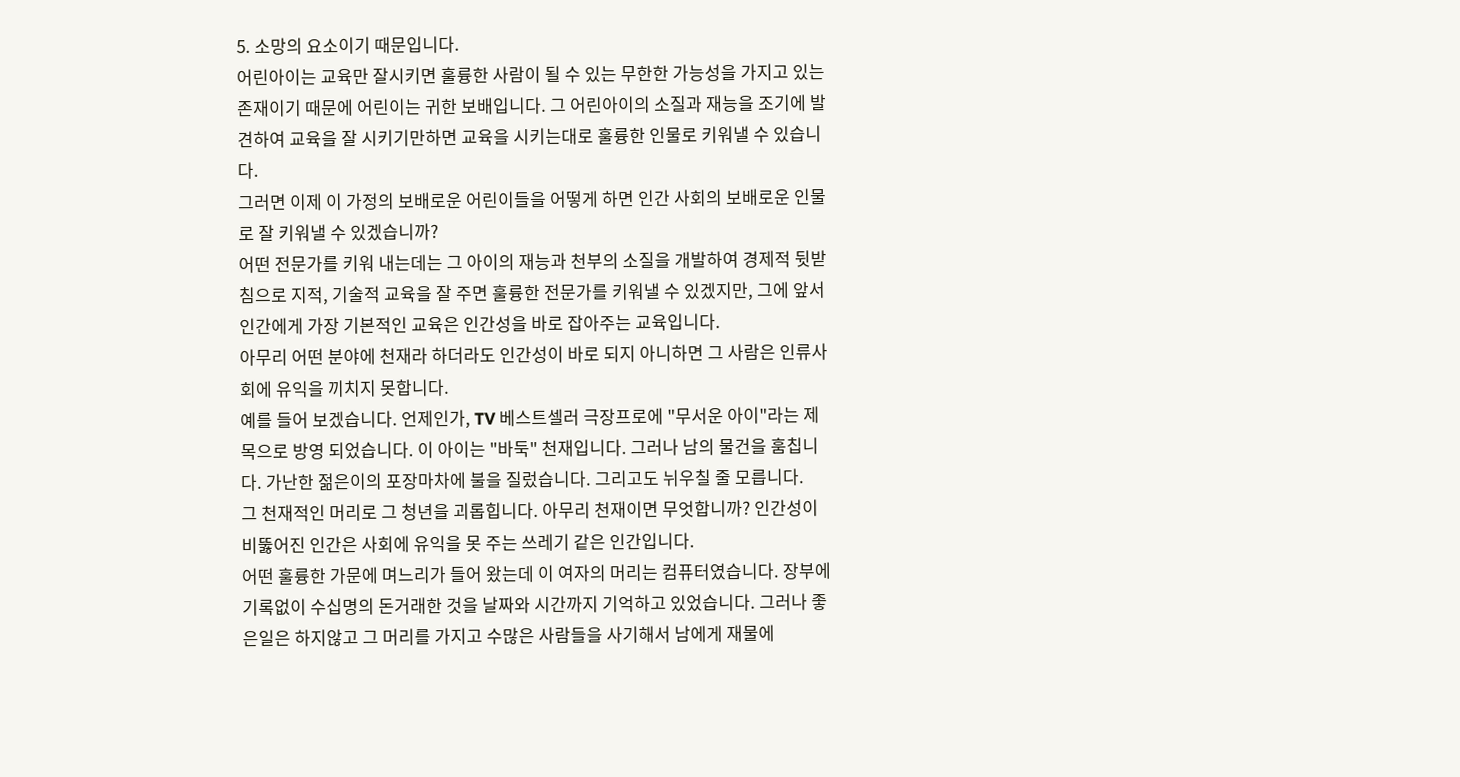5. 소망의 요소이기 때문입니다.
어린아이는 교육만 잘시키면 훌륭한 사람이 될 수 있는 무한한 가능성을 가지고 있는 존재이기 때문에 어린이는 귀한 보배입니다. 그 어린아이의 소질과 재능을 조기에 발견하여 교육을 잘 시키기만하면 교육을 시키는대로 훌륭한 인물로 키워낼 수 있습니다.
그러면 이제 이 가정의 보배로운 어린이들을 어떻게 하면 인간 사회의 보배로운 인물로 잘 키워낼 수 있겠습니까?
어떤 전문가를 키워 내는데는 그 아이의 재능과 천부의 소질을 개발하여 경제적 뒷받침으로 지적, 기술적 교육을 잘 주면 훌륭한 전문가를 키워낼 수 있겠지만, 그에 앞서 인간에게 가장 기본적인 교육은 인간성을 바로 잡아주는 교육입니다.
아무리 어떤 분야에 천재라 하더라도 인간성이 바로 되지 아니하면 그 사람은 인류사회에 유익을 끼치지 못합니다.
예를 들어 보겠습니다. 언제인가, TV 베스트셀러 극장프로에 "무서운 아이"라는 제목으로 방영 되었습니다. 이 아이는 "바둑" 천재입니다. 그러나 남의 물건을 훔칩니다. 가난한 젊은이의 포장마차에 불을 질렀습니다. 그리고도 뉘우칠 줄 모릅니다.
그 천재적인 머리로 그 청년을 괴롭힙니다. 아무리 천재이면 무엇합니까? 인간성이 비뚫어진 인간은 사회에 유익을 못 주는 쓰레기 같은 인간입니다.
어떤 훌륭한 가문에 며느리가 들어 왔는데 이 여자의 머리는 컴퓨터였습니다. 장부에 기록없이 수십명의 돈거래한 것을 날짜와 시간까지 기억하고 있었습니다. 그러나 좋은일은 하지않고 그 머리를 가지고 수많은 사람들을 사기해서 남에게 재물에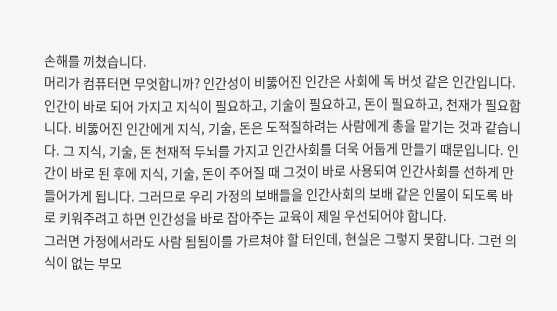손해를 끼쳤습니다.
머리가 컴퓨터면 무엇합니까? 인간성이 비뚫어진 인간은 사회에 독 버섯 같은 인간입니다.
인간이 바로 되어 가지고 지식이 필요하고, 기술이 필요하고, 돈이 필요하고, 천재가 필요합니다. 비뚫어진 인간에게 지식, 기술, 돈은 도적질하려는 사람에게 총을 맡기는 것과 같습니다. 그 지식, 기술, 돈 천재적 두뇌를 가지고 인간사회를 더욱 어둡게 만들기 때문입니다. 인간이 바로 된 후에 지식, 기술, 돈이 주어질 때 그것이 바로 사용되여 인간사회를 선하게 만들어가게 됩니다. 그러므로 우리 가정의 보배들을 인간사회의 보배 같은 인물이 되도록 바로 키워주려고 하면 인간성을 바로 잡아주는 교육이 제일 우선되어야 합니다.
그러면 가정에서라도 사람 됨됨이를 가르쳐야 할 터인데, 현실은 그렇지 못합니다. 그런 의식이 없는 부모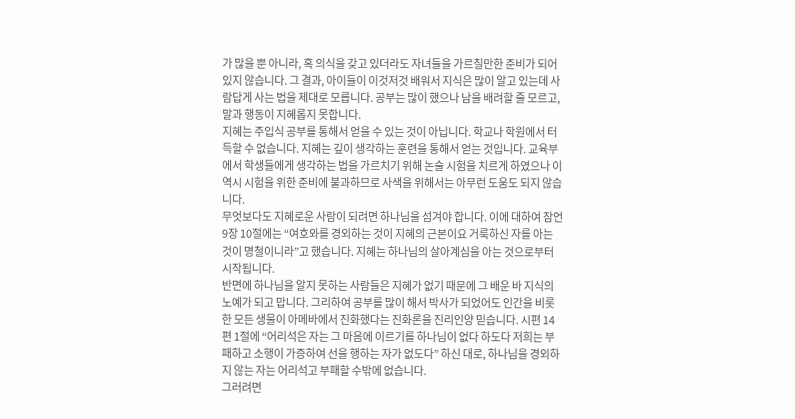가 많을 뿐 아니라, 혹 의식을 갖고 있더라도 자녀들을 가르칠만한 준비가 되어 있지 않습니다. 그 결과, 아이들이 이것저것 배워서 지식은 많이 알고 있는데 사람답게 사는 법을 제대로 모릅니다. 공부는 많이 했으나 남을 배려할 줄 모르고, 말과 행동이 지혜롭지 못합니다.
지혜는 주입식 공부를 통해서 얻을 수 있는 것이 아닙니다. 학교나 학원에서 터득할 수 없습니다. 지혜는 깊이 생각하는 훈련을 통해서 얻는 것입니다. 교육부에서 학생들에게 생각하는 법을 가르치기 위해 논술 시험을 치르게 하였으나 이 역시 시험을 위한 준비에 불과하므로 사색을 위해서는 아무런 도움도 되지 않습니다.
무엇보다도 지혜로운 사람이 되려면 하나님을 섬겨야 합니다. 이에 대하여 잠언 9장 10절에는 “여호와를 경외하는 것이 지혜의 근본이요 거룩하신 자를 아는 것이 명철이니라”고 했습니다. 지혜는 하나님의 살아계심을 아는 것으로부터 시작됩니다.
반면에 하나님을 알지 못하는 사람들은 지혜가 없기 때문에 그 배운 바 지식의 노예가 되고 맙니다. 그리하여 공부를 많이 해서 박사가 되었어도 인간을 비롯한 모든 생물이 아메바에서 진화했다는 진화론을 진리인양 믿습니다. 시편 14편 1절에 “어리석은 자는 그 마음에 이르기를 하나님이 없다 하도다 저희는 부패하고 소행이 가증하여 선을 행하는 자가 없도다” 하신 대로, 하나님을 경외하지 않는 자는 어리석고 부패할 수밖에 없습니다.
그러려면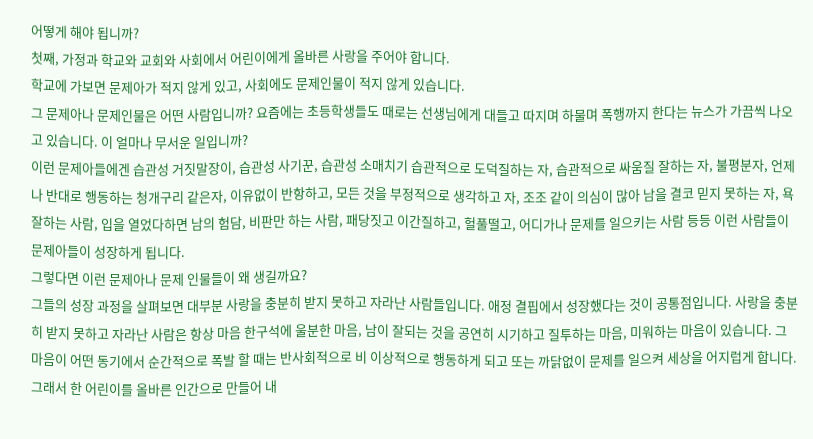어떻게 해야 됩니까?
첫째, 가정과 학교와 교회와 사회에서 어린이에게 올바른 사랑을 주어야 합니다.
학교에 가보면 문제아가 적지 않게 있고, 사회에도 문제인물이 적지 않게 있습니다.
그 문제아나 문제인물은 어떤 사람입니까? 요즘에는 초등학생들도 때로는 선생님에게 대들고 따지며 하물며 폭행까지 한다는 뉴스가 가끔씩 나오고 있습니다. 이 얼마나 무서운 일입니까?
이런 문제아들에겐 습관성 거짓말장이, 습관성 사기꾼, 습관성 소매치기 습관적으로 도덕질하는 자, 습관적으로 싸움질 잘하는 자, 불평분자, 언제나 반대로 행동하는 청개구리 같은자, 이유없이 반항하고, 모든 것을 부정적으로 생각하고 자, 조조 같이 의심이 많아 남을 결코 믿지 못하는 자, 욕 잘하는 사람, 입을 열었다하면 남의 험담, 비판만 하는 사람, 패당짓고 이간질하고, 헐풀떨고, 어디가나 문제를 일으키는 사람 등등 이런 사람들이 문제아들이 성장하게 됩니다.
그렇다면 이런 문제아나 문제 인물들이 왜 생길까요?
그들의 성장 과정을 살펴보면 대부분 사랑을 충분히 받지 못하고 자라난 사람들입니다. 애정 결핍에서 성장했다는 것이 공통점입니다. 사랑을 충분히 받지 못하고 자라난 사람은 항상 마음 한구석에 울분한 마음, 남이 잘되는 것을 공연히 시기하고 질투하는 마음, 미워하는 마음이 있습니다. 그 마음이 어떤 동기에서 순간적으로 폭발 할 때는 반사회적으로 비 이상적으로 행동하게 되고 또는 까닭없이 문제를 일으켜 세상을 어지럽게 합니다.
그래서 한 어린이를 올바른 인간으로 만들어 내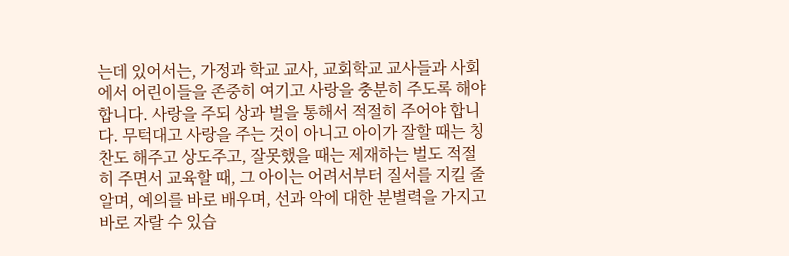는데 있어서는, 가정과 학교 교사, 교회학교 교사들과 사회에서 어린이들을 존중히 여기고 사랑을 충분히 주도록 해야 합니다. 사랑을 주되 상과 벌을 통해서 적절히 주어야 합니다. 무턱대고 사랑을 주는 것이 아니고 아이가 잘할 때는 칭찬도 해주고 상도주고, 잘못했을 때는 제재하는 벌도 적절히 주면서 교육할 때, 그 아이는 어려서부터 질서를 지킬 줄 알며, 예의를 바로 배우며, 선과 악에 대한 분별력을 가지고 바로 자랄 수 있습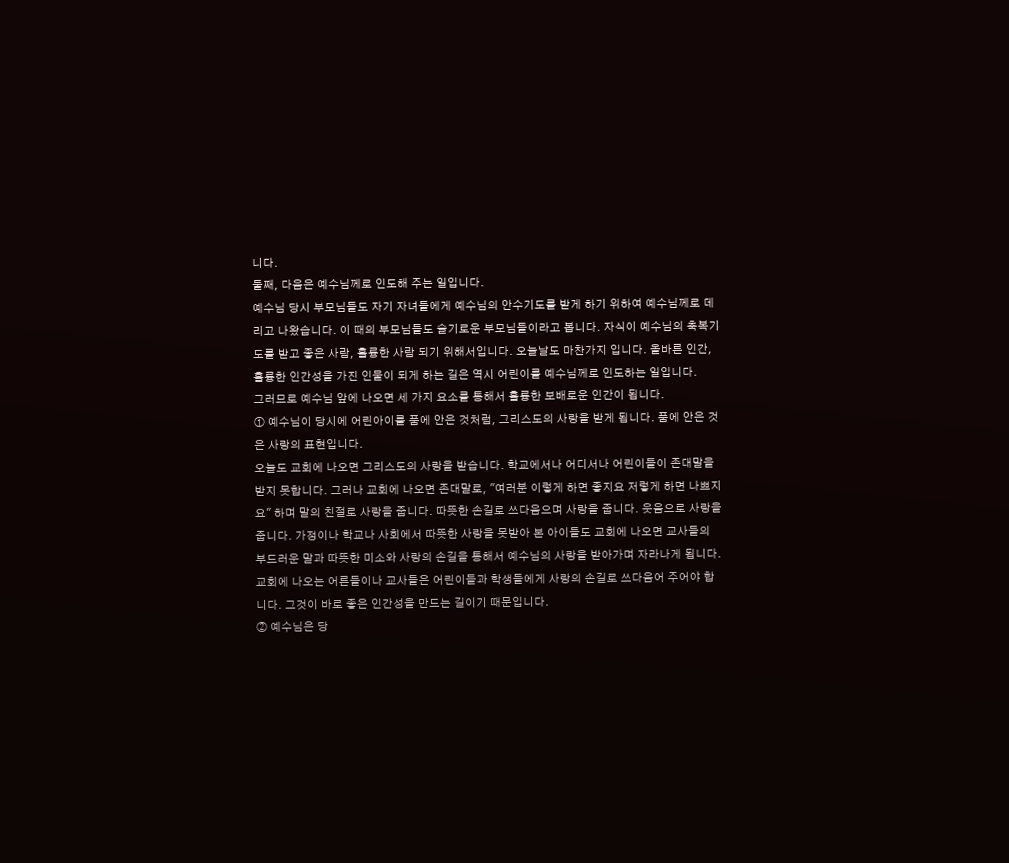니다.
둘째, 다음은 예수님께로 인도해 주는 일입니다.
예수님 당시 부모님들도 자기 자녀들에게 예수님의 안수기도를 받게 하기 위하여 예수님께로 데리고 나왔습니다. 이 때의 부모님들도 슬기로운 부모님들이라고 봅니다. 자식이 예수님의 축복기도를 받고 좋은 사람, 훌륭한 사람 되기 위해서입니다. 오늘날도 마찬가지 입니다. 올바른 인간, 훌륭한 인간성을 가진 인물이 되게 하는 길은 역시 어린이를 예수님께로 인도하는 일입니다.
그러므로 예수님 앞에 나오면 세 가지 요소를 통해서 훌륭한 보배로운 인간이 됩니다.
① 예수님이 당시에 어린아이를 품에 안은 것처럼, 그리스도의 사랑을 받게 됩니다. 품에 안은 것은 사랑의 표현입니다.
오늘도 교회에 나오면 그리스도의 사랑을 받습니다. 학교에서나 어디서나 어린이들이 존대말을 받지 못합니다. 그러나 교회에 나오면 존대말로, "여러분 이렇게 하면 좋지요 저렇게 하면 나쁘지요" 하며 말의 친절로 사랑을 줍니다. 따뜻한 손길로 쓰다음으며 사랑을 줍니다. 웃음으로 사랑을 줍니다. 가정이나 학교나 사회에서 따뜻한 사랑을 못받아 본 아이들도 교회에 나오면 교사들의 부드러운 말과 따뜻한 미소와 사랑의 손길을 통해서 예수님의 사랑을 받아가며 자라나게 됩니다.
교회에 나오는 어른들이나 교사들은 어린이들과 학생들에게 사랑의 손길로 쓰다음어 주어야 합니다. 그것이 바로 좋은 인간성을 만드는 길이기 때문입니다.
② 예수님은 당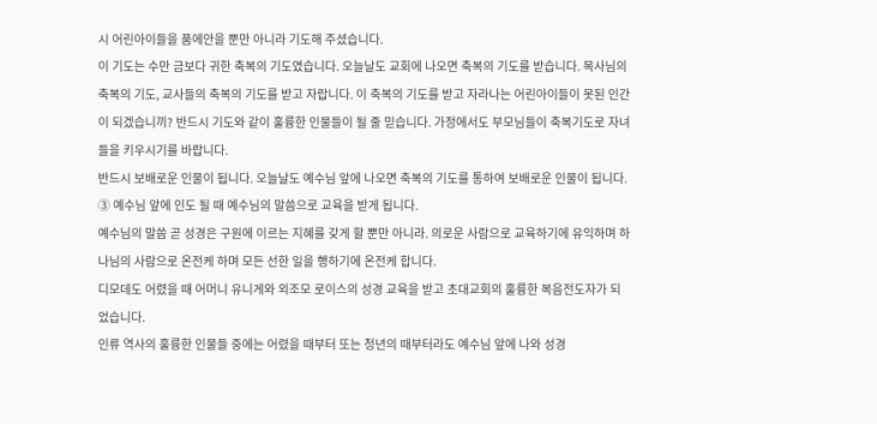시 어린아이들을 품에안을 뿐만 아니라 기도해 주셨습니다.
이 기도는 수만 금보다 귀한 축복의 기도였습니다. 오늘날도 교회에 나오면 축복의 기도를 받습니다. 목사님의 축복의 기도, 교사들의 축복의 기도를 받고 자랍니다. 이 축복의 기도를 받고 자라나는 어린아이들이 못된 인간이 되겠습니끼? 반드시 기도와 같이 훌륭한 인물들이 될 줄 믿습니다. 가정에서도 부모님들이 축복기도로 자녀들을 키우시기를 바랍니다.
반드시 보배로운 인물이 됩니다. 오늘날도 예수님 앞에 나오면 축복의 기도를 통하여 보배로운 인물이 됩니다.
③ 예수님 앞에 인도 될 때 예수님의 말씀으로 교육을 받게 됩니다.
예수님의 말씀 곧 성경은 구원에 이르는 지혜를 갖게 할 뿐만 아니라. 의로운 사람으로 교육하기에 유익하며 하나님의 사람으로 온전케 하며 모든 선한 일을 행하기에 온전케 합니다.
디모데도 어렸을 때 어머니 유니게와 외조모 로이스의 성경 교육을 받고 초대교회의 훌륭한 복음전도자가 되었습니다.
인류 역사의 훌륭한 인물들 중에는 어렸을 때부터 또는 청년의 때부터라도 예수님 앞에 나와 성경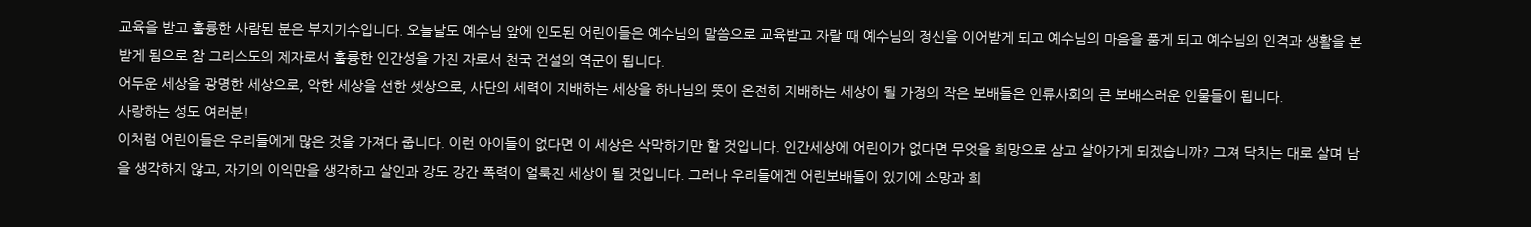교육을 받고 훌륭한 사람된 분은 부지기수입니다. 오늘날도 예수님 앞에 인도된 어린이들은 예수님의 말씀으로 교육받고 자랄 때 예수님의 정신을 이어받게 되고 예수님의 마음을 품게 되고 예수님의 인격과 생활을 본받게 됨으로 참 그리스도의 제자로서 훌륭한 인간성을 가진 자로서 천국 건설의 역군이 됩니다.
어두운 세상을 광명한 세상으로, 악한 세상을 선한 셋상으로, 사단의 세력이 지배하는 세상을 하나님의 뜻이 온전히 지배하는 세상이 될 가정의 작은 보배들은 인류사회의 큰 보배스러운 인물들이 됩니다.
사랑하는 성도 여러분!
이처럼 어린이들은 우리들에게 많은 것을 가져다 줍니다. 이런 아이들이 없다면 이 세상은 삭막하기만 할 것입니다. 인간세상에 어린이가 없다면 무엇을 희망으로 삼고 살아가게 되겠습니까? 그져 닥치는 대로 살며 남을 생각하지 않고, 자기의 이익만을 생각하고 살인과 강도 강간 폭력이 얼룩진 세상이 될 것입니다. 그러나 우리들에겐 어린보배들이 있기에 소망과 희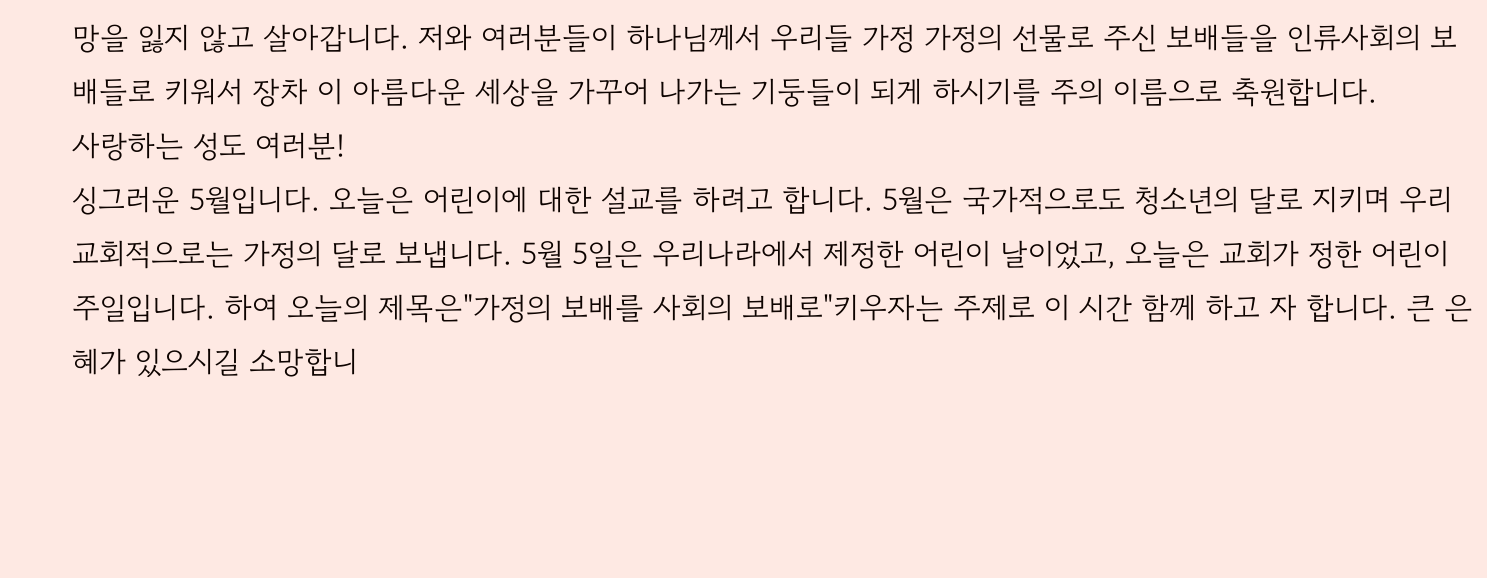망을 잃지 않고 살아갑니다. 저와 여러분들이 하나님께서 우리들 가정 가정의 선물로 주신 보배들을 인류사회의 보배들로 키워서 장차 이 아름다운 세상을 가꾸어 나가는 기둥들이 되게 하시기를 주의 이름으로 축원합니다.
사랑하는 성도 여러분!
싱그러운 5월입니다. 오늘은 어린이에 대한 설교를 하려고 합니다. 5월은 국가적으로도 청소년의 달로 지키며 우리 교회적으로는 가정의 달로 보냅니다. 5월 5일은 우리나라에서 제정한 어린이 날이었고, 오늘은 교회가 정한 어린이 주일입니다. 하여 오늘의 제목은"가정의 보배를 사회의 보배로"키우자는 주제로 이 시간 함께 하고 자 합니다. 큰 은혜가 있으시길 소망합니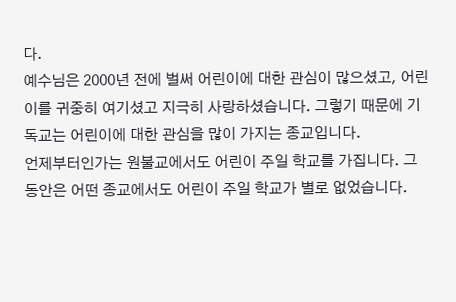다.
예수님은 2000년 전에 벌써 어린이에 대한 관심이 많으셨고, 어린이를 귀중히 여기셨고 지극히 사랑하셨습니다. 그렇기 때문에 기독교는 어린이에 대한 관심을 많이 가지는 종교입니다.
언제부터인가는 원불교에서도 어린이 주일 학교를 가집니다. 그동안은 어떤 종교에서도 어린이 주일 학교가 별로 없었습니다.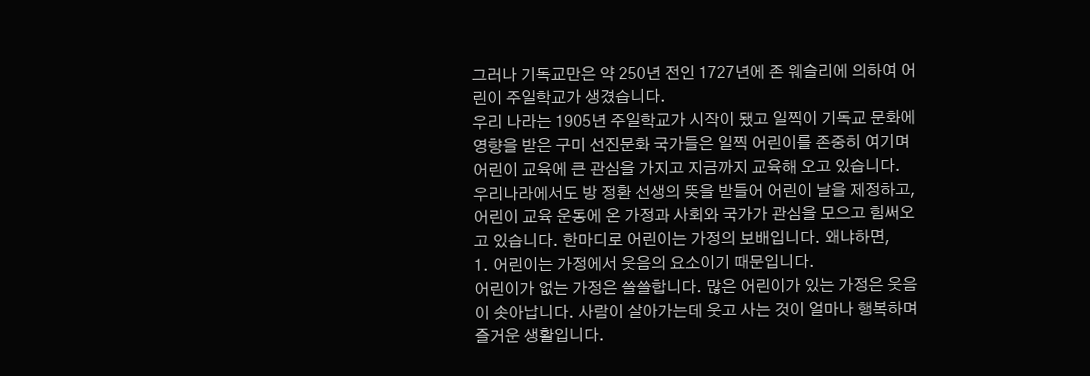그러나 기독교만은 약 250년 전인 1727년에 존 웨슬리에 의하여 어린이 주일학교가 생겼습니다.
우리 나라는 1905년 주일학교가 시작이 됐고 일찍이 기독교 문화에 영향을 받은 구미 선진문화 국가들은 일찍 어린이를 존중히 여기며 어린이 교육에 큰 관심을 가지고 지금까지 교육해 오고 있습니다.
우리나라에서도 방 정환 선생의 뜻을 받들어 어린이 날을 제정하고, 어린이 교육 운동에 온 가정과 사회와 국가가 관심을 모으고 힘써오고 있습니다. 한마디로 어린이는 가정의 보배입니다. 왜냐하면,
1. 어린이는 가정에서 웃음의 요소이기 때문입니다.
어린이가 없는 가정은 쓸쓸합니다. 많은 어린이가 있는 가정은 웃음이 솟아납니다. 사람이 살아가는데 웃고 사는 것이 얼마나 행복하며 즐거운 생활입니다.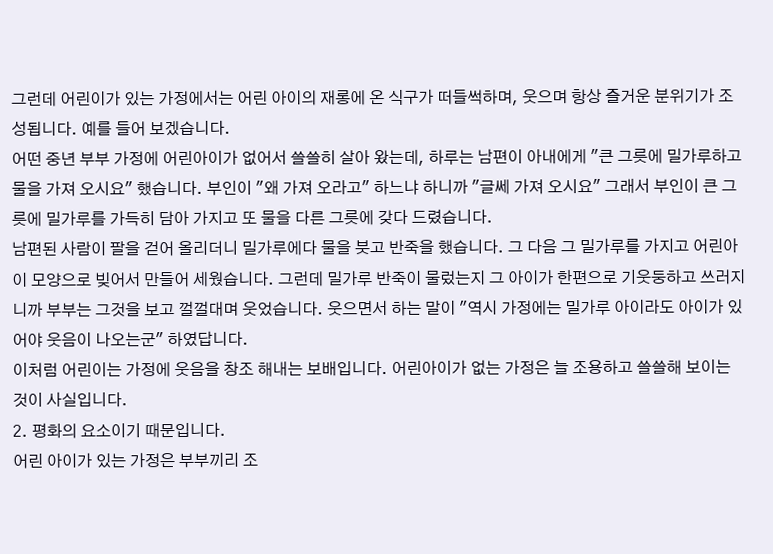그런데 어린이가 있는 가정에서는 어린 아이의 재롱에 온 식구가 떠들썩하며, 웃으며 항상 즐거운 분위기가 조성됩니다. 예를 들어 보겠습니다.
어떤 중년 부부 가정에 어린아이가 없어서 쓸쓸히 살아 왔는데, 하루는 남편이 아내에게 "큰 그릇에 밀가루하고 물을 가져 오시요" 했습니다. 부인이 "왜 가져 오라고" 하느냐 하니까 "글쎄 가져 오시요" 그래서 부인이 큰 그릇에 밀가루를 가득히 담아 가지고 또 물을 다른 그릇에 갖다 드렸습니다.
남편된 사람이 팔을 걷어 올리더니 밀가루에다 물을 붓고 반죽을 했습니다. 그 다음 그 밀가루를 가지고 어린아이 모양으로 빚어서 만들어 세웠습니다. 그런데 밀가루 반죽이 물렀는지 그 아이가 한편으로 기웃둥하고 쓰러지니까 부부는 그것을 보고 껄껄대며 웃었습니다. 웃으면서 하는 말이 "역시 가정에는 밀가루 아이라도 아이가 있어야 웃음이 나오는군" 하였답니다.
이처럼 어린이는 가정에 웃음을 창조 해내는 보배입니다. 어린아이가 없는 가정은 늘 조용하고 쓸쓸해 보이는 것이 사실입니다.
2. 평화의 요소이기 때문입니다.
어린 아이가 있는 가정은 부부끼리 조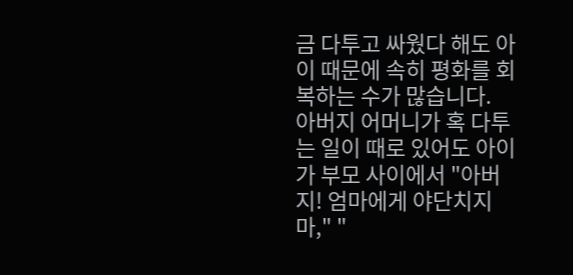금 다투고 싸웠다 해도 아이 때문에 속히 평화를 회복하는 수가 많습니다.
아버지 어머니가 혹 다투는 일이 때로 있어도 아이가 부모 사이에서 "아버지! 엄마에게 야단치지마," "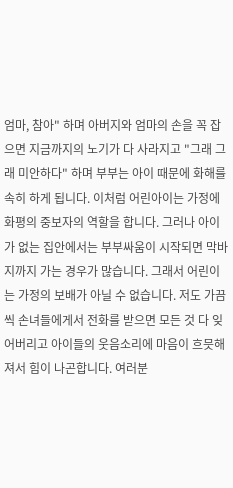엄마, 참아" 하며 아버지와 엄마의 손을 꼭 잡으면 지금까지의 노기가 다 사라지고 "그래 그래 미안하다" 하며 부부는 아이 때문에 화해를 속히 하게 됩니다. 이처럼 어린아이는 가정에 화평의 중보자의 역할을 합니다. 그러나 아이가 없는 집안에서는 부부싸움이 시작되면 막바지까지 가는 경우가 많습니다. 그래서 어린이는 가정의 보배가 아닐 수 없습니다. 저도 가끔씩 손녀들에게서 전화를 받으면 모든 것 다 잊어버리고 아이들의 웃음소리에 마음이 흐믓해져서 힘이 나곤합니다. 여러분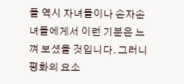들 역시 자녀들이나 손자손녀들에게서 이런 기분은 느껴 보셨을 것입니다. 그러니 평화의 요소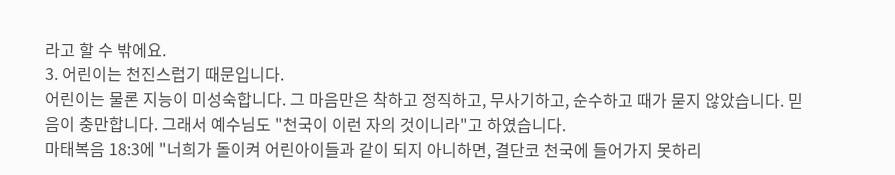라고 할 수 밖에요.
3. 어린이는 천진스럽기 때문입니다.
어린이는 물론 지능이 미성숙합니다. 그 마음만은 착하고 정직하고, 무사기하고, 순수하고 때가 묻지 않았습니다. 믿음이 충만합니다. 그래서 예수님도 "천국이 이런 자의 것이니라"고 하였습니다.
마태복음 18:3에 "너희가 돌이켜 어린아이들과 같이 되지 아니하면, 결단코 천국에 들어가지 못하리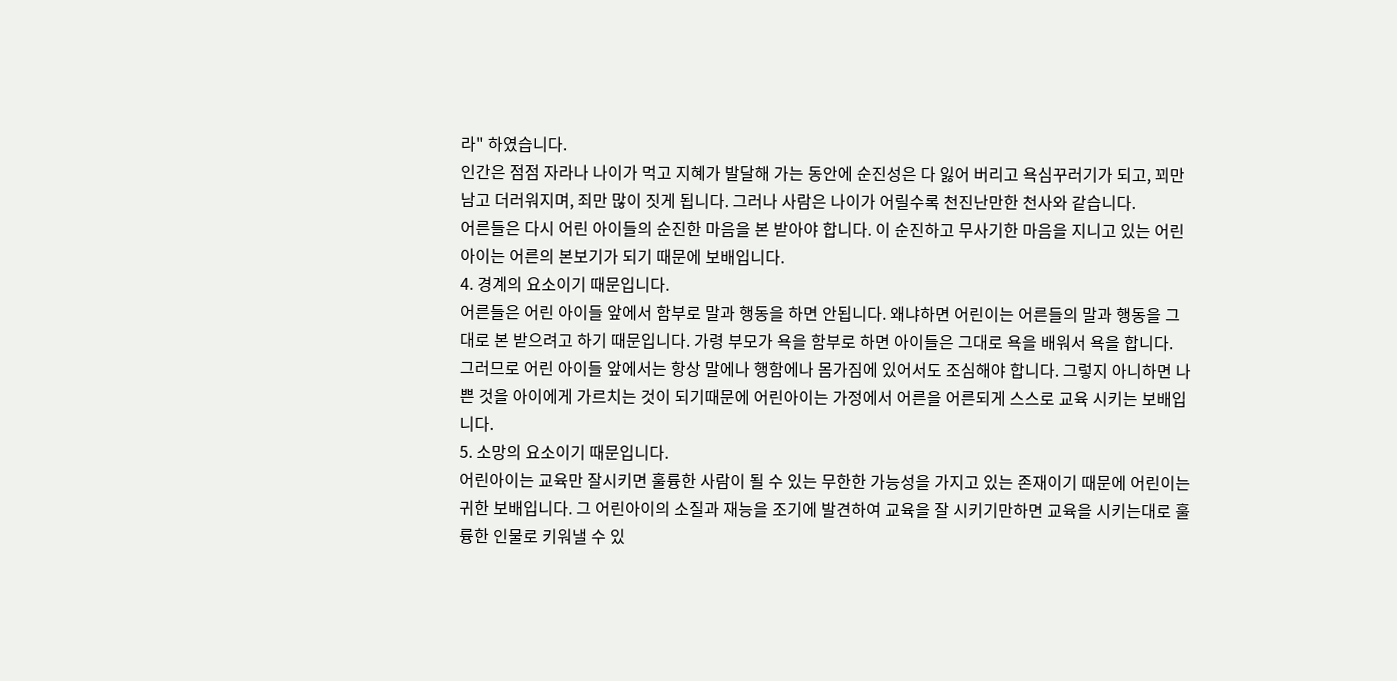라" 하였습니다.
인간은 점점 자라나 나이가 먹고 지혜가 발달해 가는 동안에 순진성은 다 잃어 버리고 욕심꾸러기가 되고, 꾀만 남고 더러워지며, 죄만 많이 짓게 됩니다. 그러나 사람은 나이가 어릴수록 천진난만한 천사와 같습니다.
어른들은 다시 어린 아이들의 순진한 마음을 본 받아야 합니다. 이 순진하고 무사기한 마음을 지니고 있는 어린 아이는 어른의 본보기가 되기 때문에 보배입니다.
4. 경계의 요소이기 때문입니다.
어른들은 어린 아이들 앞에서 함부로 말과 행동을 하면 안됩니다. 왜냐하면 어린이는 어른들의 말과 행동을 그대로 본 받으려고 하기 때문입니다. 가령 부모가 욕을 함부로 하면 아이들은 그대로 욕을 배워서 욕을 합니다.
그러므로 어린 아이들 앞에서는 항상 말에나 행함에나 몸가짐에 있어서도 조심해야 합니다. 그렇지 아니하면 나쁜 것을 아이에게 가르치는 것이 되기때문에 어린아이는 가정에서 어른을 어른되게 스스로 교육 시키는 보배입니다.
5. 소망의 요소이기 때문입니다.
어린아이는 교육만 잘시키면 훌륭한 사람이 될 수 있는 무한한 가능성을 가지고 있는 존재이기 때문에 어린이는 귀한 보배입니다. 그 어린아이의 소질과 재능을 조기에 발견하여 교육을 잘 시키기만하면 교육을 시키는대로 훌륭한 인물로 키워낼 수 있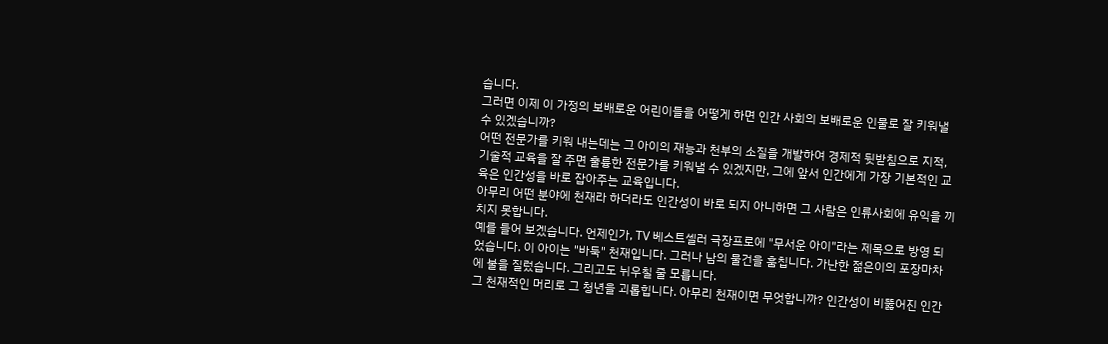습니다.
그러면 이제 이 가정의 보배로운 어린이들을 어떻게 하면 인간 사회의 보배로운 인물로 잘 키워낼 수 있겠습니까?
어떤 전문가를 키워 내는데는 그 아이의 재능과 천부의 소질을 개발하여 경제적 뒷받침으로 지적, 기술적 교육을 잘 주면 훌륭한 전문가를 키워낼 수 있겠지만, 그에 앞서 인간에게 가장 기본적인 교육은 인간성을 바로 잡아주는 교육입니다.
아무리 어떤 분야에 천재라 하더라도 인간성이 바로 되지 아니하면 그 사람은 인류사회에 유익을 끼치지 못합니다.
예를 들어 보겠습니다. 언제인가, TV 베스트셀러 극장프로에 "무서운 아이"라는 제목으로 방영 되었습니다. 이 아이는 "바둑" 천재입니다. 그러나 남의 물건을 훔칩니다. 가난한 젊은이의 포장마차에 불을 질렀습니다. 그리고도 뉘우칠 줄 모릅니다.
그 천재적인 머리로 그 청년을 괴롭힙니다. 아무리 천재이면 무엇합니까? 인간성이 비뚫어진 인간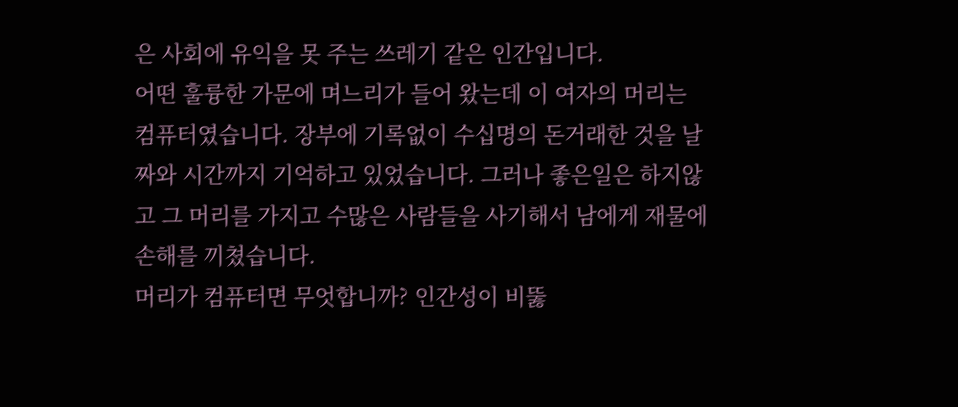은 사회에 유익을 못 주는 쓰레기 같은 인간입니다.
어떤 훌륭한 가문에 며느리가 들어 왔는데 이 여자의 머리는 컴퓨터였습니다. 장부에 기록없이 수십명의 돈거래한 것을 날짜와 시간까지 기억하고 있었습니다. 그러나 좋은일은 하지않고 그 머리를 가지고 수많은 사람들을 사기해서 남에게 재물에 손해를 끼쳤습니다.
머리가 컴퓨터면 무엇합니까? 인간성이 비뚫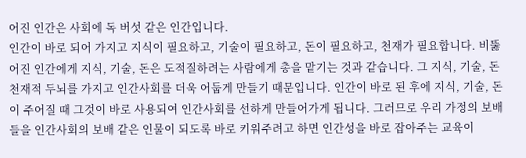어진 인간은 사회에 독 버섯 같은 인간입니다.
인간이 바로 되어 가지고 지식이 필요하고, 기술이 필요하고, 돈이 필요하고, 천재가 필요합니다. 비뚫어진 인간에게 지식, 기술, 돈은 도적질하려는 사람에게 총을 맡기는 것과 같습니다. 그 지식, 기술, 돈 천재적 두뇌를 가지고 인간사회를 더욱 어둡게 만들기 때문입니다. 인간이 바로 된 후에 지식, 기술, 돈이 주어질 때 그것이 바로 사용되여 인간사회를 선하게 만들어가게 됩니다. 그러므로 우리 가정의 보배들을 인간사회의 보배 같은 인물이 되도록 바로 키워주려고 하면 인간성을 바로 잡아주는 교육이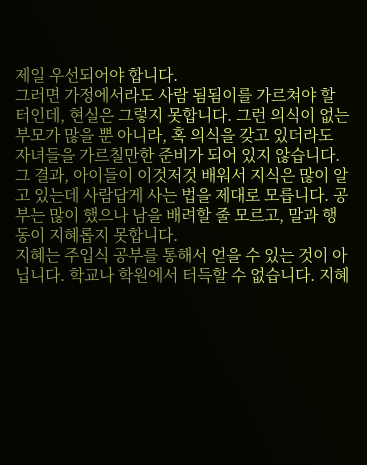제일 우선되어야 합니다.
그러면 가정에서라도 사람 됨됨이를 가르쳐야 할 터인데, 현실은 그렇지 못합니다. 그런 의식이 없는 부모가 많을 뿐 아니라, 혹 의식을 갖고 있더라도 자녀들을 가르칠만한 준비가 되어 있지 않습니다. 그 결과, 아이들이 이것저것 배워서 지식은 많이 알고 있는데 사람답게 사는 법을 제대로 모릅니다. 공부는 많이 했으나 남을 배려할 줄 모르고, 말과 행동이 지혜롭지 못합니다.
지혜는 주입식 공부를 통해서 얻을 수 있는 것이 아닙니다. 학교나 학원에서 터득할 수 없습니다. 지혜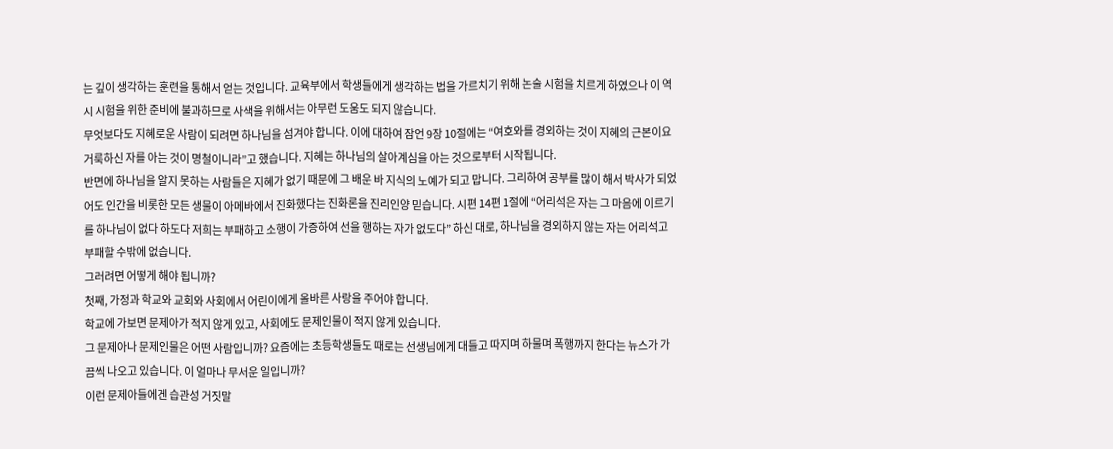는 깊이 생각하는 훈련을 통해서 얻는 것입니다. 교육부에서 학생들에게 생각하는 법을 가르치기 위해 논술 시험을 치르게 하였으나 이 역시 시험을 위한 준비에 불과하므로 사색을 위해서는 아무런 도움도 되지 않습니다.
무엇보다도 지혜로운 사람이 되려면 하나님을 섬겨야 합니다. 이에 대하여 잠언 9장 10절에는 “여호와를 경외하는 것이 지혜의 근본이요 거룩하신 자를 아는 것이 명철이니라”고 했습니다. 지혜는 하나님의 살아계심을 아는 것으로부터 시작됩니다.
반면에 하나님을 알지 못하는 사람들은 지혜가 없기 때문에 그 배운 바 지식의 노예가 되고 맙니다. 그리하여 공부를 많이 해서 박사가 되었어도 인간을 비롯한 모든 생물이 아메바에서 진화했다는 진화론을 진리인양 믿습니다. 시편 14편 1절에 “어리석은 자는 그 마음에 이르기를 하나님이 없다 하도다 저희는 부패하고 소행이 가증하여 선을 행하는 자가 없도다” 하신 대로, 하나님을 경외하지 않는 자는 어리석고 부패할 수밖에 없습니다.
그러려면 어떻게 해야 됩니까?
첫째, 가정과 학교와 교회와 사회에서 어린이에게 올바른 사랑을 주어야 합니다.
학교에 가보면 문제아가 적지 않게 있고, 사회에도 문제인물이 적지 않게 있습니다.
그 문제아나 문제인물은 어떤 사람입니까? 요즘에는 초등학생들도 때로는 선생님에게 대들고 따지며 하물며 폭행까지 한다는 뉴스가 가끔씩 나오고 있습니다. 이 얼마나 무서운 일입니까?
이런 문제아들에겐 습관성 거짓말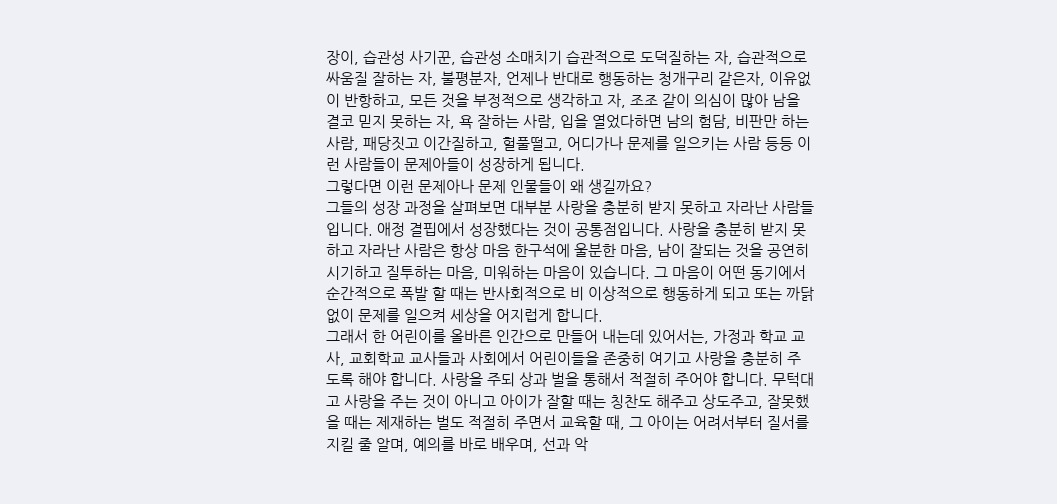장이, 습관성 사기꾼, 습관성 소매치기 습관적으로 도덕질하는 자, 습관적으로 싸움질 잘하는 자, 불평분자, 언제나 반대로 행동하는 청개구리 같은자, 이유없이 반항하고, 모든 것을 부정적으로 생각하고 자, 조조 같이 의심이 많아 남을 결코 믿지 못하는 자, 욕 잘하는 사람, 입을 열었다하면 남의 험담, 비판만 하는 사람, 패당짓고 이간질하고, 헐풀떨고, 어디가나 문제를 일으키는 사람 등등 이런 사람들이 문제아들이 성장하게 됩니다.
그렇다면 이런 문제아나 문제 인물들이 왜 생길까요?
그들의 성장 과정을 살펴보면 대부분 사랑을 충분히 받지 못하고 자라난 사람들입니다. 애정 결핍에서 성장했다는 것이 공통점입니다. 사랑을 충분히 받지 못하고 자라난 사람은 항상 마음 한구석에 울분한 마음, 남이 잘되는 것을 공연히 시기하고 질투하는 마음, 미워하는 마음이 있습니다. 그 마음이 어떤 동기에서 순간적으로 폭발 할 때는 반사회적으로 비 이상적으로 행동하게 되고 또는 까닭없이 문제를 일으켜 세상을 어지럽게 합니다.
그래서 한 어린이를 올바른 인간으로 만들어 내는데 있어서는, 가정과 학교 교사, 교회학교 교사들과 사회에서 어린이들을 존중히 여기고 사랑을 충분히 주도록 해야 합니다. 사랑을 주되 상과 벌을 통해서 적절히 주어야 합니다. 무턱대고 사랑을 주는 것이 아니고 아이가 잘할 때는 칭찬도 해주고 상도주고, 잘못했을 때는 제재하는 벌도 적절히 주면서 교육할 때, 그 아이는 어려서부터 질서를 지킬 줄 알며, 예의를 바로 배우며, 선과 악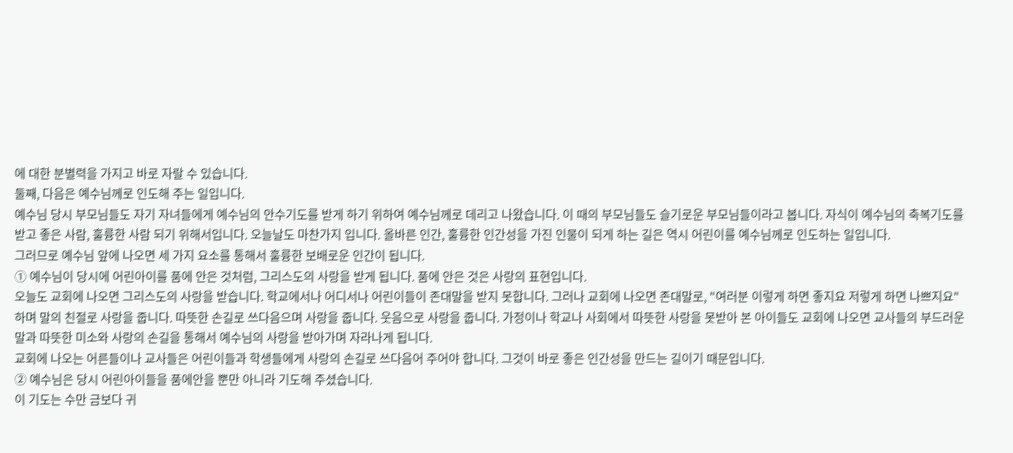에 대한 분별력을 가지고 바로 자랄 수 있습니다.
둘째, 다음은 예수님께로 인도해 주는 일입니다.
예수님 당시 부모님들도 자기 자녀들에게 예수님의 안수기도를 받게 하기 위하여 예수님께로 데리고 나왔습니다. 이 때의 부모님들도 슬기로운 부모님들이라고 봅니다. 자식이 예수님의 축복기도를 받고 좋은 사람, 훌륭한 사람 되기 위해서입니다. 오늘날도 마찬가지 입니다. 올바른 인간, 훌륭한 인간성을 가진 인물이 되게 하는 길은 역시 어린이를 예수님께로 인도하는 일입니다.
그러므로 예수님 앞에 나오면 세 가지 요소를 통해서 훌륭한 보배로운 인간이 됩니다.
① 예수님이 당시에 어린아이를 품에 안은 것처럼, 그리스도의 사랑을 받게 됩니다. 품에 안은 것은 사랑의 표현입니다.
오늘도 교회에 나오면 그리스도의 사랑을 받습니다. 학교에서나 어디서나 어린이들이 존대말을 받지 못합니다. 그러나 교회에 나오면 존대말로, "여러분 이렇게 하면 좋지요 저렇게 하면 나쁘지요" 하며 말의 친절로 사랑을 줍니다. 따뜻한 손길로 쓰다음으며 사랑을 줍니다. 웃음으로 사랑을 줍니다. 가정이나 학교나 사회에서 따뜻한 사랑을 못받아 본 아이들도 교회에 나오면 교사들의 부드러운 말과 따뜻한 미소와 사랑의 손길을 통해서 예수님의 사랑을 받아가며 자라나게 됩니다.
교회에 나오는 어른들이나 교사들은 어린이들과 학생들에게 사랑의 손길로 쓰다음어 주어야 합니다. 그것이 바로 좋은 인간성을 만드는 길이기 때문입니다.
② 예수님은 당시 어린아이들을 품에안을 뿐만 아니라 기도해 주셨습니다.
이 기도는 수만 금보다 귀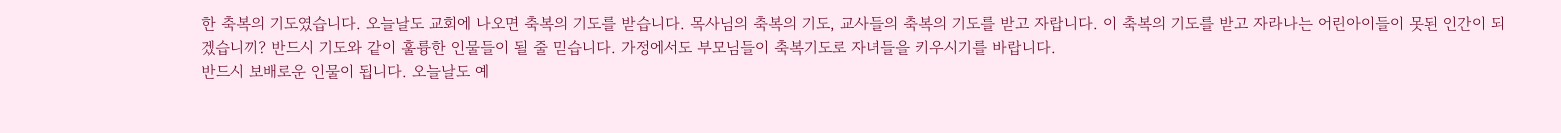한 축복의 기도였습니다. 오늘날도 교회에 나오면 축복의 기도를 받습니다. 목사님의 축복의 기도, 교사들의 축복의 기도를 받고 자랍니다. 이 축복의 기도를 받고 자라나는 어린아이들이 못된 인간이 되겠습니끼? 반드시 기도와 같이 훌륭한 인물들이 될 줄 믿습니다. 가정에서도 부모님들이 축복기도로 자녀들을 키우시기를 바랍니다.
반드시 보배로운 인물이 됩니다. 오늘날도 예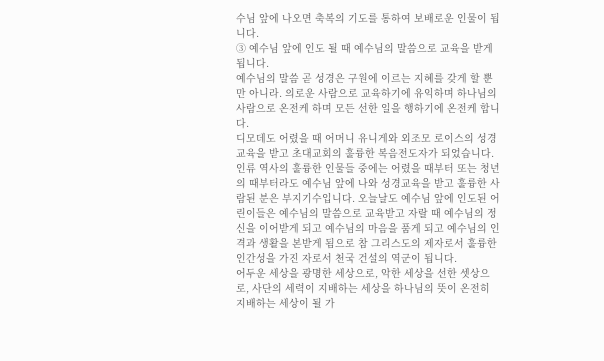수님 앞에 나오면 축복의 기도를 통하여 보배로운 인물이 됩니다.
③ 예수님 앞에 인도 될 때 예수님의 말씀으로 교육을 받게 됩니다.
예수님의 말씀 곧 성경은 구원에 이르는 지혜를 갖게 할 뿐만 아니라. 의로운 사람으로 교육하기에 유익하며 하나님의 사람으로 온전케 하며 모든 선한 일을 행하기에 온전케 합니다.
디모데도 어렸을 때 어머니 유니게와 외조모 로이스의 성경 교육을 받고 초대교회의 훌륭한 복음전도자가 되었습니다.
인류 역사의 훌륭한 인물들 중에는 어렸을 때부터 또는 청년의 때부터라도 예수님 앞에 나와 성경교육을 받고 훌륭한 사람된 분은 부지기수입니다. 오늘날도 예수님 앞에 인도된 어린이들은 예수님의 말씀으로 교육받고 자랄 때 예수님의 정신을 이어받게 되고 예수님의 마음을 품게 되고 예수님의 인격과 생활을 본받게 됨으로 참 그리스도의 제자로서 훌륭한 인간성을 가진 자로서 천국 건설의 역군이 됩니다.
어두운 세상을 광명한 세상으로, 악한 세상을 선한 셋상으로, 사단의 세력이 지배하는 세상을 하나님의 뜻이 온전히 지배하는 세상이 될 가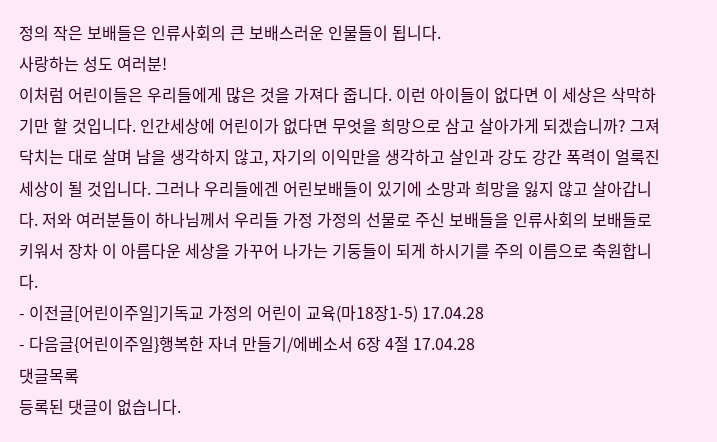정의 작은 보배들은 인류사회의 큰 보배스러운 인물들이 됩니다.
사랑하는 성도 여러분!
이처럼 어린이들은 우리들에게 많은 것을 가져다 줍니다. 이런 아이들이 없다면 이 세상은 삭막하기만 할 것입니다. 인간세상에 어린이가 없다면 무엇을 희망으로 삼고 살아가게 되겠습니까? 그져 닥치는 대로 살며 남을 생각하지 않고, 자기의 이익만을 생각하고 살인과 강도 강간 폭력이 얼룩진 세상이 될 것입니다. 그러나 우리들에겐 어린보배들이 있기에 소망과 희망을 잃지 않고 살아갑니다. 저와 여러분들이 하나님께서 우리들 가정 가정의 선물로 주신 보배들을 인류사회의 보배들로 키워서 장차 이 아름다운 세상을 가꾸어 나가는 기둥들이 되게 하시기를 주의 이름으로 축원합니다.
- 이전글[어린이주일]기독교 가정의 어린이 교육(마18장1-5) 17.04.28
- 다음글{어린이주일}행복한 자녀 만들기/에베소서 6장 4절 17.04.28
댓글목록
등록된 댓글이 없습니다.